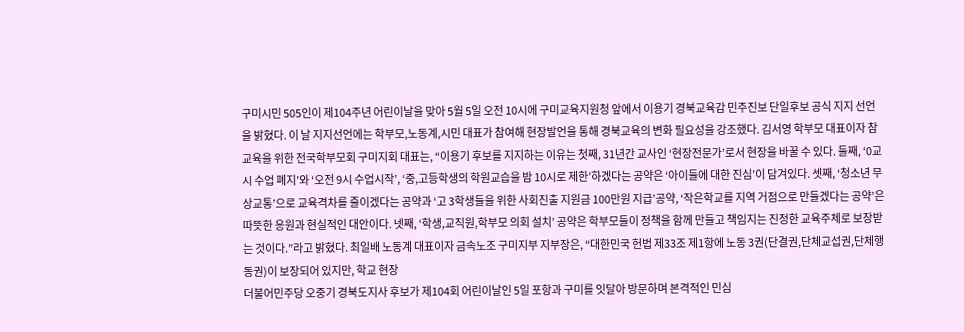구미시민 505인이 제104주년 어린이날을 맞아 5월 5일 오전 10시에 구미교육지원청 앞에서 이용기 경북교육감 민주진보 단일후보 공식 지지 선언을 밝혔다. 이 날 지지선언에는 학부모,노동계,시민 대표가 참여해 현장발언을 통해 경북교육의 변화 필요성을 강조했다. 김서영 학부모 대표이자 참교육을 위한 전국학부모회 구미지회 대표는, “이용기 후보를 지지하는 이유는 첫째, 31년간 교사인 ‘현장전문가’로서 현장을 바꿀 수 있다. 둘째, ‘0교시 수업 폐지’와 ‘오전 9시 수업시작’, ‘중,고등학생의 학원교습을 밤 10시로 제한’하겠다는 공약은 ‘아이들에 대한 진심’이 담겨있다. 셋째, ‘청소년 무상교통’으로 교육격차를 줄이겠다는 공약과 ‘고 3학생들을 위한 사회진출 지원금 100만원 지급’공약, ‘작은학교를 지역 거점으로 만들겠다는 공약’은 따뜻한 응원과 현실적인 대안이다. 넷째, ‘학생,교직원,학부모 의회 설치’ 공약은 학부모들이 정책을 함께 만들고 책임지는 진정한 교육주체로 보장받는 것이다.”라고 밝혔다. 최일배 노동계 대표이자 금속노조 구미지부 지부장은, “대한민국 헌법 제33조 제1항에 노동 3권(단결권,단체교섭권,단체행동권)이 보장되어 있지만, 학교 현장
더불어민주당 오중기 경북도지사 후보가 제104회 어린이날인 5일 포항과 구미를 잇달아 방문하며 본격적인 민심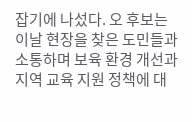잡기에 나섰다. 오 후보는 이날 현장을 찾은 도민들과 소통하며 보육 환경 개선과 지역 교육 지원 정책에 대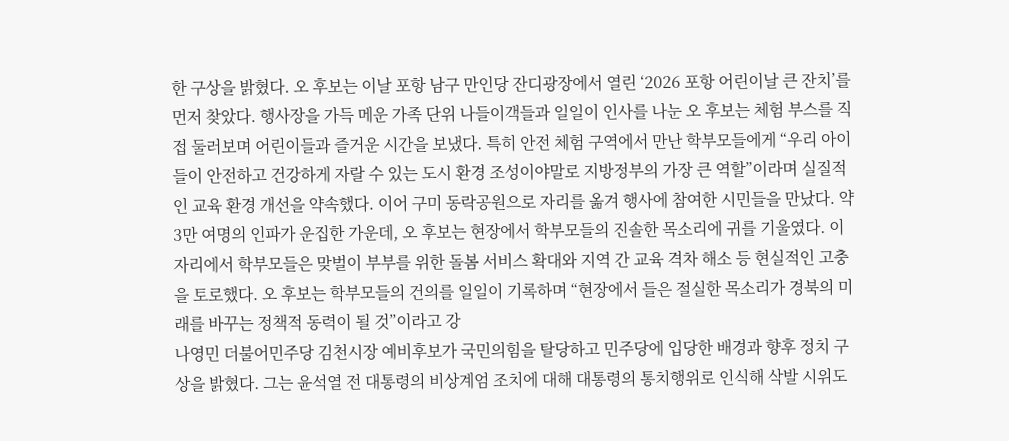한 구상을 밝혔다. 오 후보는 이날 포항 남구 만인당 잔디광장에서 열린 ‘2026 포항 어린이날 큰 잔치’를 먼저 찾았다. 행사장을 가득 메운 가족 단위 나들이객들과 일일이 인사를 나눈 오 후보는 체험 부스를 직접 둘러보며 어린이들과 즐거운 시간을 보냈다. 특히 안전 체험 구역에서 만난 학부모들에게 “우리 아이들이 안전하고 건강하게 자랄 수 있는 도시 환경 조성이야말로 지방정부의 가장 큰 역할”이라며 실질적인 교육 환경 개선을 약속했다. 이어 구미 동락공원으로 자리를 옮겨 행사에 참여한 시민들을 만났다. 약 3만 여명의 인파가 운집한 가운데, 오 후보는 현장에서 학부모들의 진솔한 목소리에 귀를 기울였다. 이 자리에서 학부모들은 맞벌이 부부를 위한 돌봄 서비스 확대와 지역 간 교육 격차 해소 등 현실적인 고충을 토로했다. 오 후보는 학부모들의 건의를 일일이 기록하며 “현장에서 들은 절실한 목소리가 경북의 미래를 바꾸는 정책적 동력이 될 것”이라고 강
나영민 더불어민주당 김천시장 예비후보가 국민의힘을 탈당하고 민주당에 입당한 배경과 향후 정치 구상을 밝혔다. 그는 윤석열 전 대통령의 비상계엄 조치에 대해 대통령의 통치행위로 인식해 삭발 시위도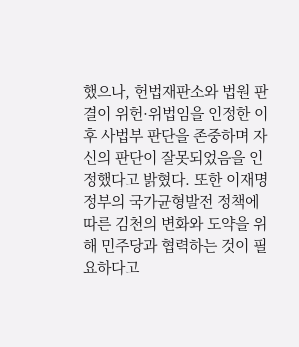했으나, 헌법재판소와 법원 판결이 위헌·위법임을 인정한 이후 사법부 판단을 존중하며 자신의 판단이 잘못되었음을 인정했다고 밝혔다. 또한 이재명 정부의 국가균형발전 정책에 따른 김천의 변화와 도약을 위해 민주당과 협력하는 것이 필요하다고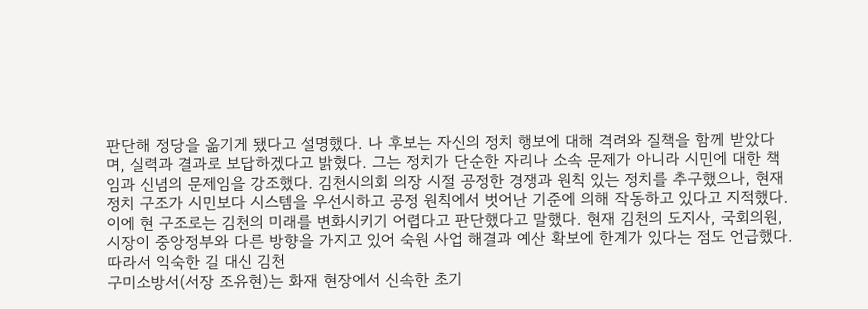판단해 정당을 옮기게 됐다고 설명했다. 나 후보는 자신의 정치 행보에 대해 격려와 질책을 함께 받았다며, 실력과 결과로 보답하겠다고 밝혔다. 그는 정치가 단순한 자리나 소속 문제가 아니라 시민에 대한 책임과 신념의 문제임을 강조했다. 김천시의회 의장 시절 공정한 경쟁과 원칙 있는 정치를 추구했으나, 현재 정치 구조가 시민보다 시스템을 우선시하고 공정 원칙에서 벗어난 기준에 의해 작동하고 있다고 지적했다. 이에 현 구조로는 김천의 미래를 변화시키기 어렵다고 판단했다고 말했다. 현재 김천의 도지사, 국회의원, 시장이 중앙정부와 다른 방향을 가지고 있어 숙원 사업 해결과 예산 확보에 한계가 있다는 점도 언급했다. 따라서 익숙한 길 대신 김천
구미소방서(서장 조유현)는 화재 현장에서 신속한 초기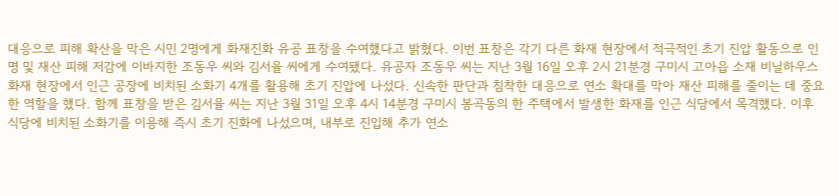대응으로 피해 확산을 막은 시민 2명에게 화재진화 유공 표창을 수여했다고 밝혔다. 이번 표창은 각기 다른 화재 현장에서 적극적인 초기 진압 활동으로 인명 및 재산 피해 저감에 이바지한 조동우 씨와 김서율 씨에게 수여됐다. 유공자 조동우 씨는 지난 3월 16일 오후 2시 21분경 구미시 고아읍 소재 비닐하우스 화재 현장에서 인근 공장에 비치된 소화기 4개를 활용해 초기 진압에 나섰다. 신속한 판단과 침착한 대응으로 연소 확대를 막아 재산 피해를 줄이는 데 중요한 역할을 했다. 함께 표창을 받은 김서율 씨는 지난 3월 31일 오후 4시 14분경 구미시 봉곡동의 한 주택에서 발생한 화재를 인근 식당에서 목격했다. 이후 식당에 비치된 소화기를 이용해 즉시 초기 진화에 나섰으며, 내부로 진입해 추가 연소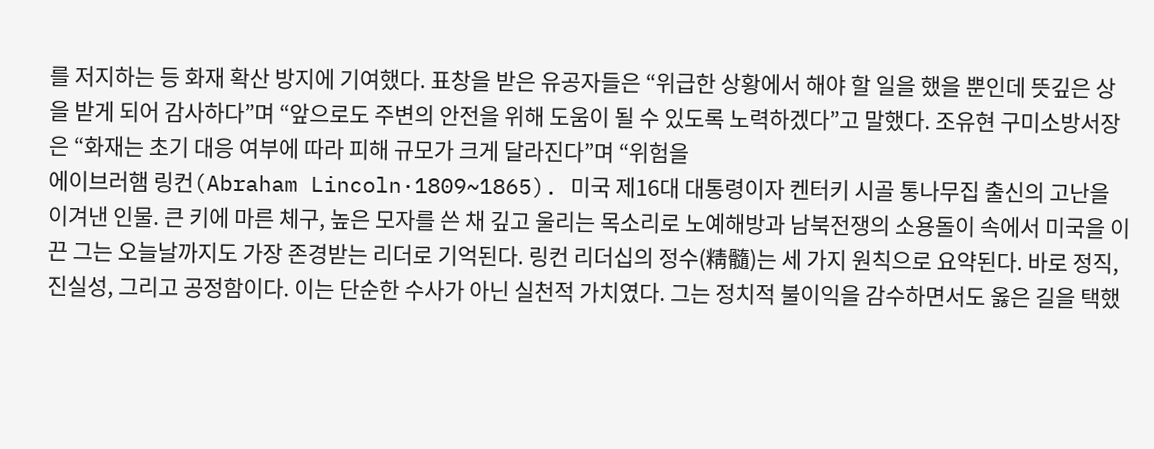를 저지하는 등 화재 확산 방지에 기여했다. 표창을 받은 유공자들은 “위급한 상황에서 해야 할 일을 했을 뿐인데 뜻깊은 상을 받게 되어 감사하다”며 “앞으로도 주변의 안전을 위해 도움이 될 수 있도록 노력하겠다”고 말했다. 조유현 구미소방서장은 “화재는 초기 대응 여부에 따라 피해 규모가 크게 달라진다”며 “위험을
에이브러햄 링컨(Abraham Lincoln·1809~1865). 미국 제16대 대통령이자 켄터키 시골 통나무집 출신의 고난을 이겨낸 인물. 큰 키에 마른 체구, 높은 모자를 쓴 채 깊고 울리는 목소리로 노예해방과 남북전쟁의 소용돌이 속에서 미국을 이끈 그는 오늘날까지도 가장 존경받는 리더로 기억된다. 링컨 리더십의 정수(精髓)는 세 가지 원칙으로 요약된다. 바로 정직, 진실성, 그리고 공정함이다. 이는 단순한 수사가 아닌 실천적 가치였다. 그는 정치적 불이익을 감수하면서도 옳은 길을 택했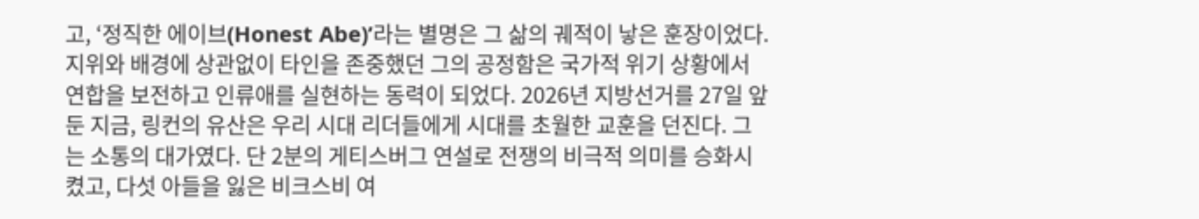고, ‘정직한 에이브(Honest Abe)’라는 별명은 그 삶의 궤적이 낳은 훈장이었다. 지위와 배경에 상관없이 타인을 존중했던 그의 공정함은 국가적 위기 상황에서 연합을 보전하고 인류애를 실현하는 동력이 되었다. 2026년 지방선거를 27일 앞둔 지금, 링컨의 유산은 우리 시대 리더들에게 시대를 초월한 교훈을 던진다. 그는 소통의 대가였다. 단 2분의 게티스버그 연설로 전쟁의 비극적 의미를 승화시켰고, 다섯 아들을 잃은 비크스비 여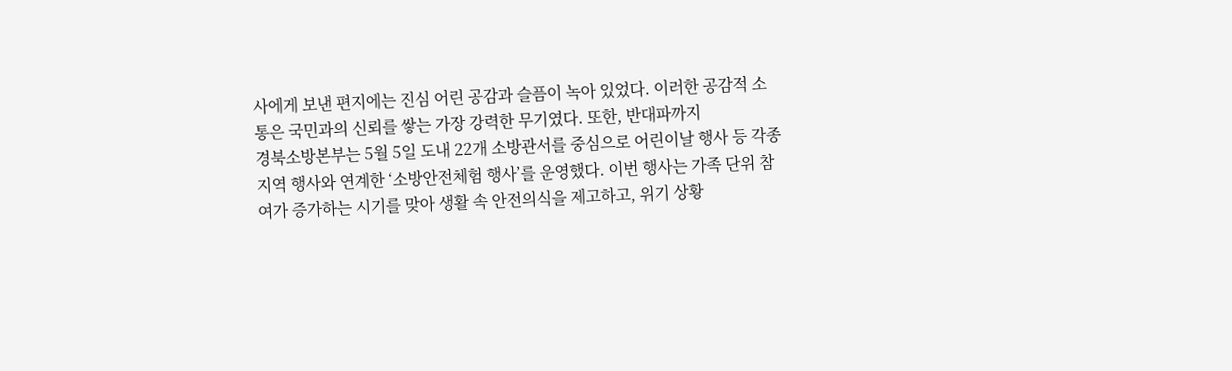사에게 보낸 편지에는 진심 어린 공감과 슬픔이 녹아 있었다. 이러한 공감적 소통은 국민과의 신뢰를 쌓는 가장 강력한 무기였다. 또한, 반대파까지
경북소방본부는 5월 5일 도내 22개 소방관서를 중심으로 어린이날 행사 등 각종 지역 행사와 연계한 ‘소방안전체험 행사’를 운영했다. 이번 행사는 가족 단위 참여가 증가하는 시기를 맞아 생활 속 안전의식을 제고하고, 위기 상황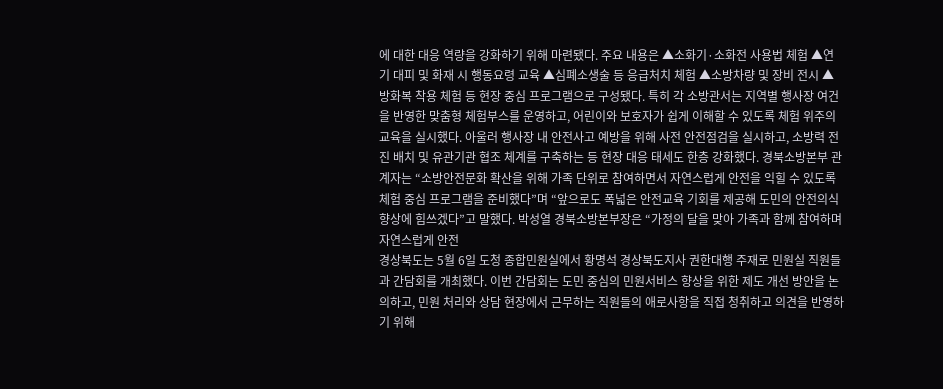에 대한 대응 역량을 강화하기 위해 마련됐다. 주요 내용은 ▲소화기·소화전 사용법 체험 ▲연기 대피 및 화재 시 행동요령 교육 ▲심폐소생술 등 응급처치 체험 ▲소방차량 및 장비 전시 ▲방화복 착용 체험 등 현장 중심 프로그램으로 구성됐다. 특히 각 소방관서는 지역별 행사장 여건을 반영한 맞춤형 체험부스를 운영하고, 어린이와 보호자가 쉽게 이해할 수 있도록 체험 위주의 교육을 실시했다. 아울러 행사장 내 안전사고 예방을 위해 사전 안전점검을 실시하고, 소방력 전진 배치 및 유관기관 협조 체계를 구축하는 등 현장 대응 태세도 한층 강화했다. 경북소방본부 관계자는 “소방안전문화 확산을 위해 가족 단위로 참여하면서 자연스럽게 안전을 익힐 수 있도록 체험 중심 프로그램을 준비했다”며 “앞으로도 폭넓은 안전교육 기회를 제공해 도민의 안전의식 향상에 힘쓰겠다”고 말했다. 박성열 경북소방본부장은 “가정의 달을 맞아 가족과 함께 참여하며 자연스럽게 안전
경상북도는 5월 6일 도청 종합민원실에서 황명석 경상북도지사 권한대행 주재로 민원실 직원들과 간담회를 개최했다. 이번 간담회는 도민 중심의 민원서비스 향상을 위한 제도 개선 방안을 논의하고, 민원 처리와 상담 현장에서 근무하는 직원들의 애로사항을 직접 청취하고 의견을 반영하기 위해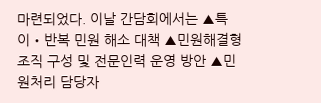마련되었다. 이날 간담회에서는 ▲특이‧반복 민원 해소 대책 ▲민원해결형 조직 구성 및 전문인력 운영 방안 ▲민원처리 담당자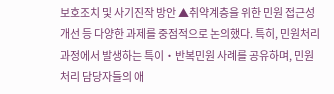보호조치 및 사기진작 방안 ▲취약계층을 위한 민원 접근성 개선 등 다양한 과제를 중점적으로 논의했다. 특히, 민원처리 과정에서 발생하는 특이‧반복민원 사례를 공유하며, 민원처리 담당자들의 애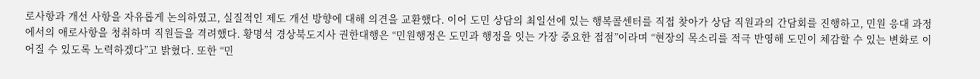로사항과 개선 사항을 자유롭게 논의하였고, 실질적인 제도 개선 방향에 대해 의견을 교환했다. 이어 도민 상담의 최일선에 있는 행복콜센터를 직접 찾아가 상담 직원과의 간담회를 진행하고, 민원 응대 과정에서의 애로사항을 청취하며 직원들을 격려했다. 황명석 경상북도지사 권한대행은 “민원행정은 도민과 행정을 잇는 가장 중요한 접점”이라며 “현장의 목소리를 적극 반영해 도민이 체감할 수 있는 변화로 이어질 수 있도록 노력하겠다”고 밝혔다. 또한 “민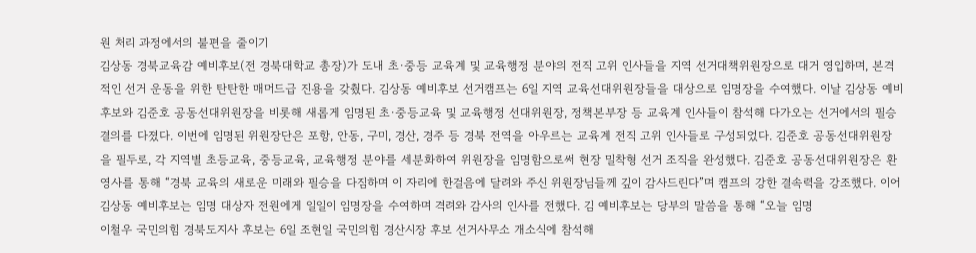원 처리 과정에서의 불편을 줄이기
김상동 경북교육감 예비후보(전 경북대학교 총장)가 도내 초·중등 교육계 및 교육행정 분야의 전직 고위 인사들을 지역 선거대책위원장으로 대거 영입하며, 본격적인 선거 운동을 위한 탄탄한 매머드급 진용을 갖췄다. 김상동 예비후보 선거캠프는 6일 지역 교육선대위원장들을 대상으로 임명장을 수여했다. 이날 김상동 예비후보와 김준호 공동선대위원장을 비롯해 새롭게 임명된 초·중등교육 및 교육행정 선대위원장, 정책본부장 등 교육계 인사들이 참석해 다가오는 선거에서의 필승 결의를 다졌다. 이번에 임명된 위원장단은 포항, 안동, 구미, 경산, 경주 등 경북 전역을 아우르는 교육계 전직 고위 인사들로 구성되었다. 김준호 공동선대위원장을 필두로, 각 지역별 초등교육, 중등교육, 교육행정 분야를 세분화하여 위원장을 임명함으로써 현장 밀착형 선거 조직을 완성했다. 김준호 공동선대위원장은 환영사를 통해 “경북 교육의 새로운 미래와 필승을 다짐하며 이 자리에 한걸음에 달려와 주신 위원장님들께 깊이 감사드린다”며 캠프의 강한 결속력을 강조했다. 이어 김상동 예비후보는 임명 대상자 전원에게 일일이 임명장을 수여하며 격려와 감사의 인사를 전했다. 김 예비후보는 당부의 말씀을 통해 “오늘 임명
이철우 국민의힘 경북도지사 후보는 6일 조현일 국민의힘 경산시장 후보 선거사무소 개소식에 참석해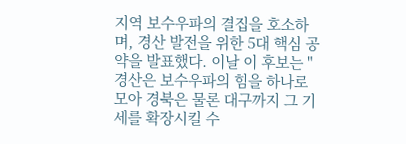지역 보수우파의 결집을 호소하며, 경산 발전을 위한 5대 핵심 공약을 발표했다. 이날 이 후보는 "경산은 보수우파의 힘을 하나로 모아 경북은 물론 대구까지 그 기세를 확장시킬 수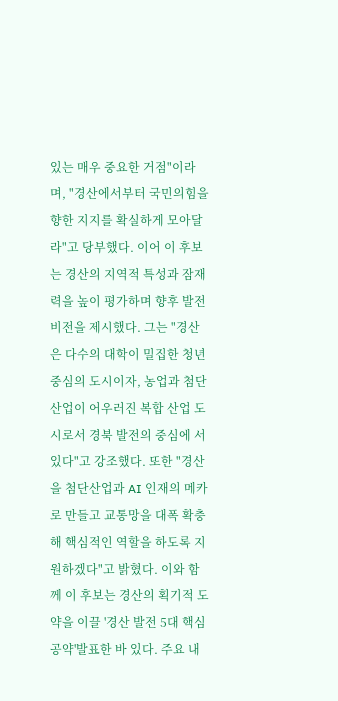있는 매우 중요한 거점"이라며, "경산에서부터 국민의힘을 향한 지지를 확실하게 모아달라"고 당부했다. 이어 이 후보는 경산의 지역적 특성과 잠재력을 높이 평가하며 향후 발전 비전을 제시했다. 그는 "경산은 다수의 대학이 밀집한 청년 중심의 도시이자, 농업과 첨단산업이 어우러진 복합 산업 도시로서 경북 발전의 중심에 서 있다"고 강조했다. 또한 "경산을 첨단산업과 AI 인재의 메카로 만들고 교통망을 대폭 확충해 핵심적인 역할을 하도록 지원하겠다"고 밝혔다. 이와 함께 이 후보는 경산의 획기적 도약을 이끌 '경산 발전 5대 핵심 공약'발표한 바 있다. 주요 내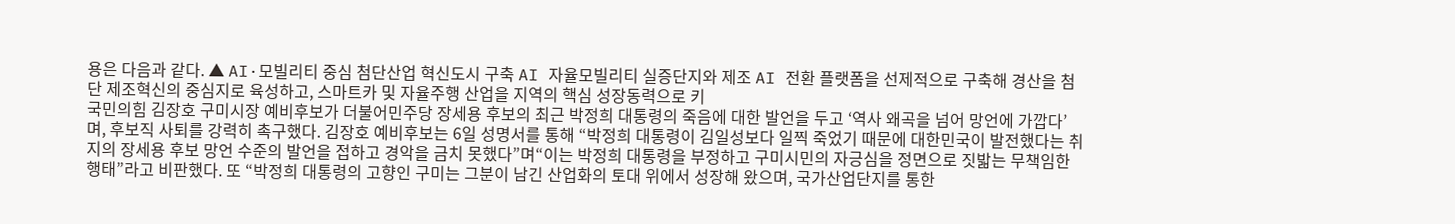용은 다음과 같다. ▲ AI·모빌리티 중심 첨단산업 혁신도시 구축 AI 자율모빌리티 실증단지와 제조 AI 전환 플랫폼을 선제적으로 구축해 경산을 첨단 제조혁신의 중심지로 육성하고, 스마트카 및 자율주행 산업을 지역의 핵심 성장동력으로 키
국민의힘 김장호 구미시장 예비후보가 더불어민주당 장세용 후보의 최근 박정희 대통령의 죽음에 대한 발언을 두고 ‘역사 왜곡을 넘어 망언에 가깝다’며, 후보직 사퇴를 강력히 촉구했다. 김장호 예비후보는 6일 성명서를 통해 “박정희 대통령이 김일성보다 일찍 죽었기 때문에 대한민국이 발전했다는 취지의 장세용 후보 망언 수준의 발언을 접하고 경악을 금치 못했다”며“이는 박정희 대통령을 부정하고 구미시민의 자긍심을 정면으로 짓밟는 무책임한 행태”라고 비판했다. 또 “박정희 대통령의 고향인 구미는 그분이 남긴 산업화의 토대 위에서 성장해 왔으며, 국가산업단지를 통한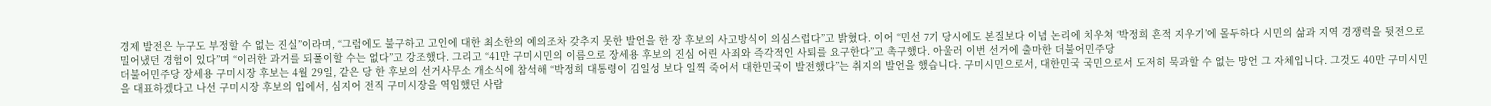경제 발전은 누구도 부정할 수 없는 진실”이라며, “그럼에도 불구하고 고인에 대한 최소한의 예의조차 갖추지 못한 발언을 한 장 후보의 사고방식이 의심스럽다”고 밝혔다. 이어 “민선 7기 당시에도 본질보다 이념 논리에 치우쳐 ‘박정희 흔적 지우기’에 몰두하다 시민의 삶과 지역 경쟁력을 뒷전으로 밀어냈던 경험이 있다”며 “이러한 과거를 되풀이할 수는 없다”고 강조했다. 그리고 “41만 구미시민의 이름으로 장세용 후보의 진심 어린 사죄와 즉각적인 사퇴를 요구한다”고 촉구했다. 아울러 이번 선거에 출마한 더불어민주당
더불어민주당 장세용 구미시장 후보는 4월 29일, 같은 당 한 후보의 선거사무소 개소식에 참석해 “박정희 대통령이 김일성 보다 일찍 죽어서 대한민국이 발전했다”는 취지의 발언을 했습니다. 구미시민으로서, 대한민국 국민으로서 도저히 묵과할 수 없는 망언 그 자체입니다. 그것도 40만 구미시민을 대표하겠다고 나선 구미시장 후보의 입에서, 심지어 전직 구미시장을 역임했던 사람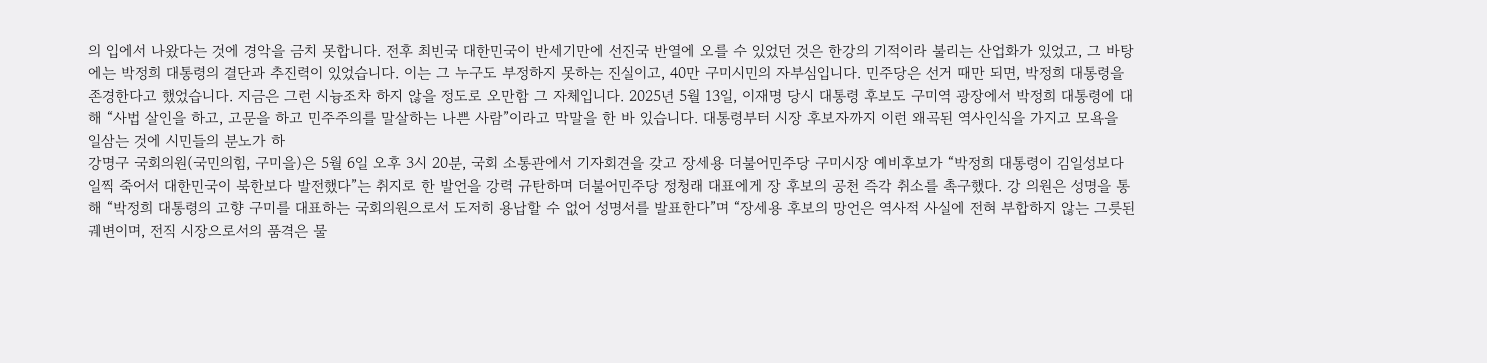의 입에서 나왔다는 것에 경악을 금치 못합니다. 전후 최빈국 대한민국이 반세기만에 선진국 반열에 오를 수 있었던 것은 한강의 기적이라 불리는 산업화가 있었고, 그 바탕에는 박정희 대통령의 결단과 추진력이 있었습니다. 이는 그 누구도 부정하지 못하는 진실이고, 40만 구미시민의 자부심입니다. 민주당은 선거 때만 되면, 박정희 대통령을 존경한다고 했었습니다. 지금은 그런 시늉조차 하지 않을 정도로 오만함 그 자체입니다. 2025년 5월 13일, 이재명 당시 대통령 후보도 구미역 광장에서 박정희 대통령에 대해 “사법 살인을 하고, 고문을 하고 민주주의를 말살하는 나쁜 사람”이라고 막말을 한 바 있습니다. 대통령부터 시장 후보자까지 이런 왜곡된 역사인식을 가지고 모욕을 일삼는 것에 시민들의 분노가 하
강명구 국회의원(국민의힘, 구미을)은 5월 6일 오후 3시 20분, 국회 소통관에서 기자회견을 갖고 장세용 더불어민주당 구미시장 예비후보가 “박정희 대통령이 김일성보다 일찍 죽어서 대한민국이 북한보다 발전했다”는 취지로 한 발언을 강력 규탄하며 더불어민주당 정청래 대표에게 장 후보의 공천 즉각 취소를 촉구했다. 강 의원은 성명을 통해 “박정희 대통령의 고향 구미를 대표하는 국회의원으로서 도저히 용납할 수 없어 성명서를 발표한다”며 “장세용 후보의 망언은 역사적 사실에 전혀 부합하지 않는 그릇된 궤변이며, 전직 시장으로서의 품격은 물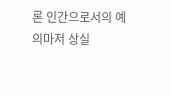론 인간으로서의 예의마저 상실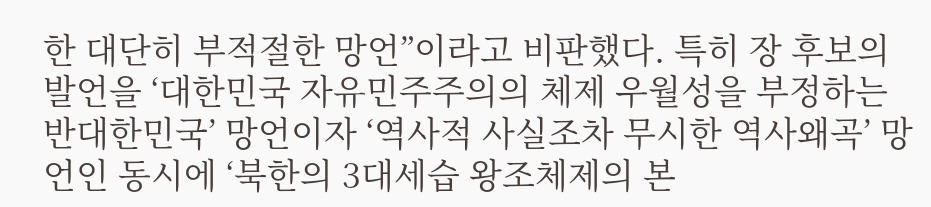한 대단히 부적절한 망언”이라고 비판했다. 특히 장 후보의 발언을 ‘대한민국 자유민주주의의 체제 우월성을 부정하는 반대한민국’ 망언이자 ‘역사적 사실조차 무시한 역사왜곡’ 망언인 동시에 ‘북한의 3대세습 왕조체제의 본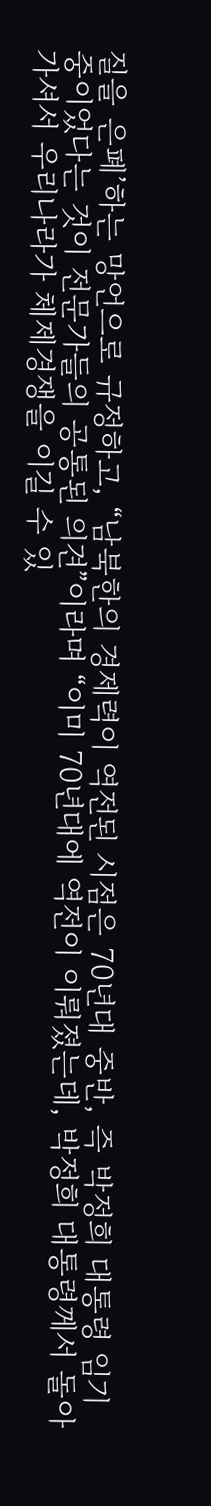질을 은폐’하는 망언으로 규정하고, “남북한의 경제력이 역전된 시점은 70년대 중반, 즉 박정희 대통령 임기 중이었다는 것이 전문가들의 공통된 의견”이라며 “이미 70년대에 역전이 이뤄졌는데, 박정희 대통령께서 돌아가셔서 우리나라가 체제경쟁을 이길 수 있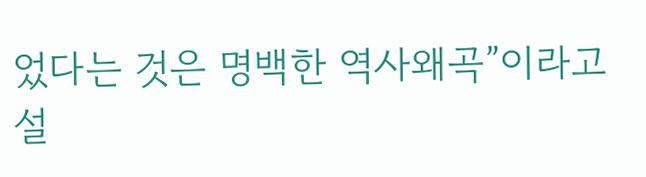었다는 것은 명백한 역사왜곡”이라고 설